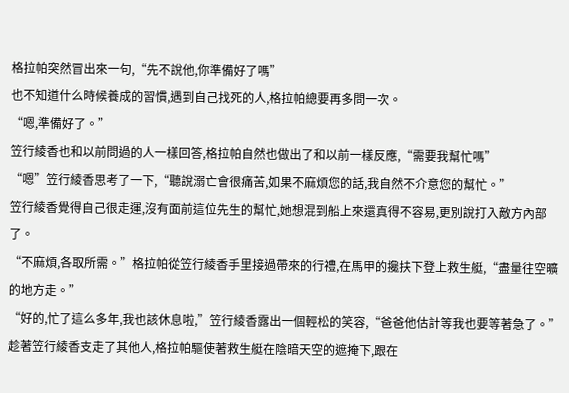格拉帕突然冒出來一句,“先不說他,你準備好了嗎”
也不知道什么時候養成的習慣,遇到自己找死的人,格拉帕總要再多問一次。
“嗯,準備好了。”
笠行綾香也和以前問過的人一樣回答,格拉帕自然也做出了和以前一樣反應,“需要我幫忙嗎”
“嗯”笠行綾香思考了一下,“聽說溺亡會很痛苦,如果不麻煩您的話,我自然不介意您的幫忙。”
笠行綾香覺得自己很走運,沒有面前這位先生的幫忙,她想混到船上來還真得不容易,更別說打入敵方內部了。
“不麻煩,各取所需。”格拉帕從笠行綾香手里接過帶來的行禮,在馬甲的攙扶下登上救生艇,“盡量往空曠的地方走。”
“好的,忙了這么多年,我也該休息啦,”笠行綾香露出一個輕松的笑容,“爸爸他估計等我也要等著急了。”
趁著笠行綾香支走了其他人,格拉帕驅使著救生艇在陰暗天空的遮掩下,跟在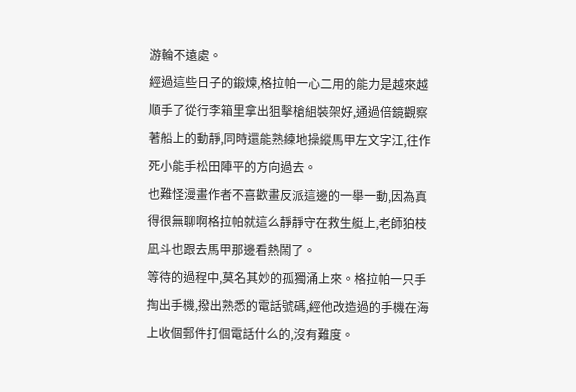游輪不遠處。
經過這些日子的鍛煉,格拉帕一心二用的能力是越來越順手了從行李箱里拿出狙擊槍組裝架好,通過倍鏡觀察著船上的動靜,同時還能熟練地操縱馬甲左文字江,往作死小能手松田陣平的方向過去。
也難怪漫畫作者不喜歡畫反派這邊的一舉一動,因為真得很無聊啊格拉帕就這么靜靜守在救生艇上,老師狛枝凪斗也跟去馬甲那邊看熱鬧了。
等待的過程中,莫名其妙的孤獨涌上來。格拉帕一只手掏出手機,撥出熟悉的電話號碼,經他改造過的手機在海上收個郵件打個電話什么的,沒有難度。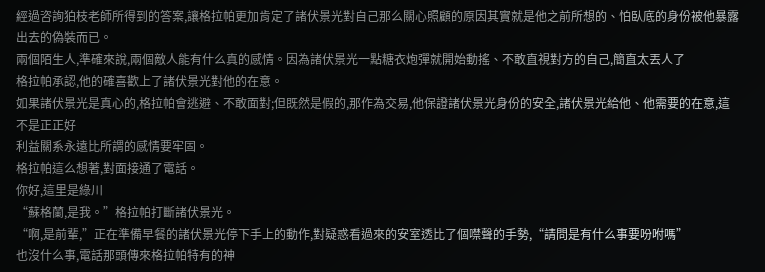經過咨詢狛枝老師所得到的答案,讓格拉帕更加肯定了諸伏景光對自己那么關心照顧的原因其實就是他之前所想的、怕臥底的身份被他暴露出去的偽裝而已。
兩個陌生人,準確來說,兩個敵人能有什么真的感情。因為諸伏景光一點糖衣炮彈就開始動搖、不敢直視對方的自己,簡直太丟人了
格拉帕承認,他的確喜歡上了諸伏景光對他的在意。
如果諸伏景光是真心的,格拉帕會逃避、不敢面對;但既然是假的,那作為交易,他保證諸伏景光身份的安全,諸伏景光給他、他需要的在意,這不是正正好
利益關系永遠比所謂的感情要牢固。
格拉帕這么想著,對面接通了電話。
你好,這里是綠川
“蘇格蘭,是我。”格拉帕打斷諸伏景光。
“啊,是前輩,”正在準備早餐的諸伏景光停下手上的動作,對疑惑看過來的安室透比了個噤聲的手勢,“請問是有什么事要吩咐嗎”
也沒什么事,電話那頭傳來格拉帕特有的神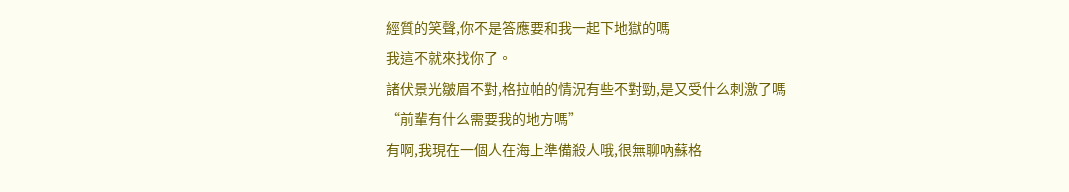經質的笑聲,你不是答應要和我一起下地獄的嗎
我這不就來找你了。
諸伏景光皺眉不對,格拉帕的情況有些不對勁,是又受什么刺激了嗎
“前輩有什么需要我的地方嗎”
有啊,我現在一個人在海上準備殺人哦,很無聊吶蘇格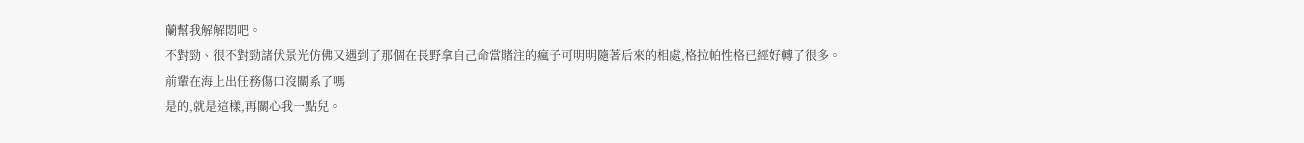蘭幫我解解悶吧。
不對勁、很不對勁諸伏景光仿佛又遇到了那個在長野拿自己命當賭注的瘋子可明明隨著后來的相處,格拉帕性格已經好轉了很多。
前輩在海上出任務傷口沒關系了嗎
是的,就是這樣,再關心我一點兒。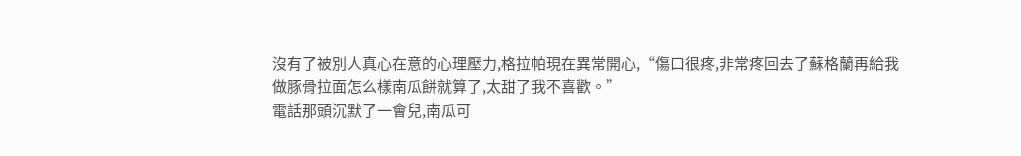沒有了被別人真心在意的心理壓力,格拉帕現在異常開心,“傷口很疼,非常疼回去了蘇格蘭再給我做豚骨拉面怎么樣南瓜餅就算了,太甜了我不喜歡。”
電話那頭沉默了一會兒,南瓜可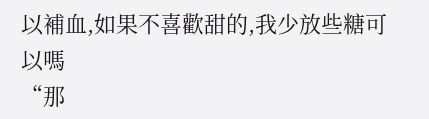以補血,如果不喜歡甜的,我少放些糖可以嗎
“那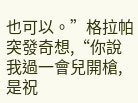也可以。”格拉帕突發奇想,“你說我過一會兒開槍,是祝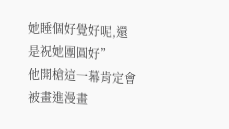她睡個好覺好呢,還是祝她團圓好”
他開槍這一幕肯定會被畫進漫畫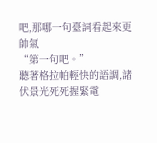吧,那哪一句臺詞看起來更帥氣
“第一句吧。”
聽著格拉帕輕快的語調,諸伏景光死死握緊電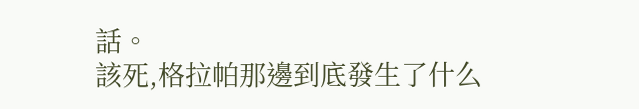話。
該死,格拉帕那邊到底發生了什么